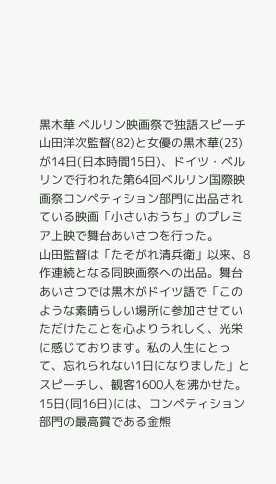黒木華 ベルリン映画祭で独語スピーチ
山田洋次監督(82)と女優の黒木華(23)が14日(日本時間15日)、ドイツ・ベルリンで行われた第64回ベルリン国際映画祭コンペティション部門に出品されている映画「小さいおうち」のプレミア上映で舞台あいさつを行った。
山田監督は「たそがれ清兵衛」以来、8作連続となる同映画祭への出品。舞台あいさつでは黒木がドイツ語で「このような素晴らしい場所に参加させていただけたことを心よりうれしく、光栄に感じております。私の人生にとって、忘れられない1日になりました」とスピーチし、観客1600人を沸かせた。
15日(同16日)には、コンペティション部門の最高賞である金熊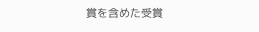賞を含めた受賞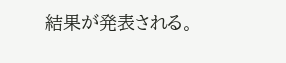結果が発表される。